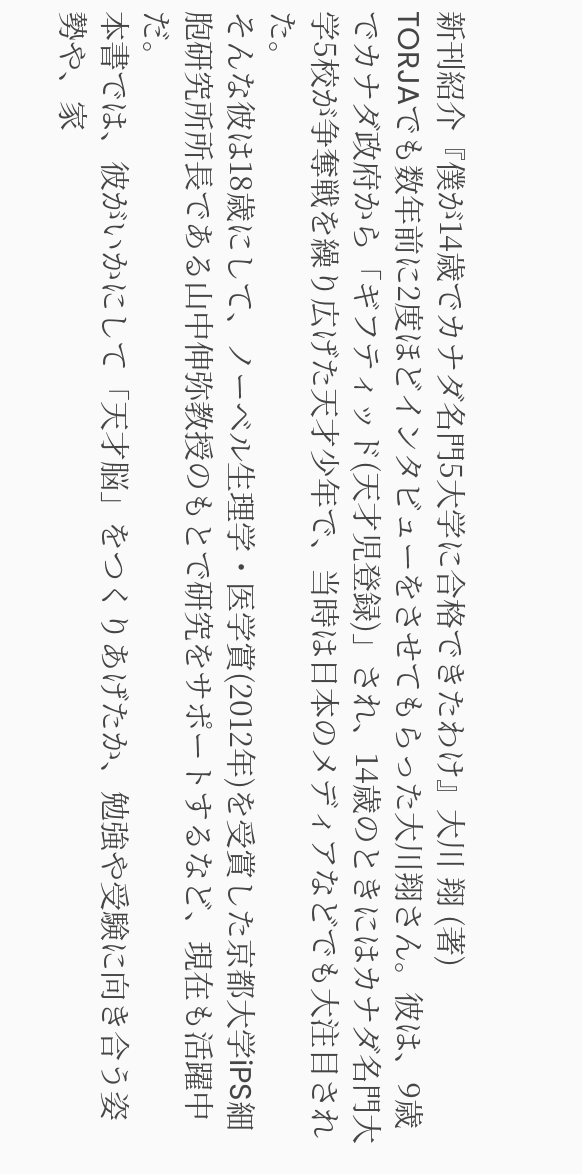新刊紹介『僕が14歳でカナダ名門5大学に合格できたわけ』大川 翔 (著)
TORJAでも数年前に2度ほどインタビューをさせてもらった大川翔さん。彼は、9歳でカナダ政府から「ギフティッド(天才児登録)」され、14歳のときにはカナダ名門大学5校が争奪戦を繰り広げた天才少年で、当時は日本のメディアなどでも大注目された。
そんな彼は18歳にして、ノーベル生理学・医学賞(2012年)を受賞した京都大学iPS細胞研究所所長である山中伸弥教授のもとで研究をサポートするなど、現在も活躍中だ。
本書では、彼がいかにして「天才脳」をつくりあげたか、勉強や受験に向き合う姿勢や、家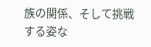族の関係、そして挑戦する姿な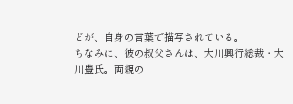どが、自身の言葉で描写されている。
ちなみに、彼の叔父さんは、大川興行総裁・大川豊氏。両親の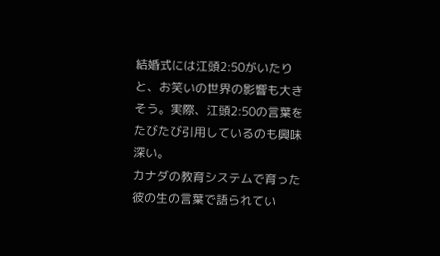結婚式には江頭2:50がいたりと、お笑いの世界の影響も大きそう。実際、江頭2:50の言葉をたびたび引用しているのも興味深い。
カナダの教育システムで育った彼の生の言葉で語られてい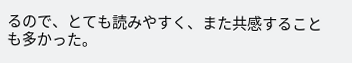るので、とても読みやすく、また共感することも多かった。